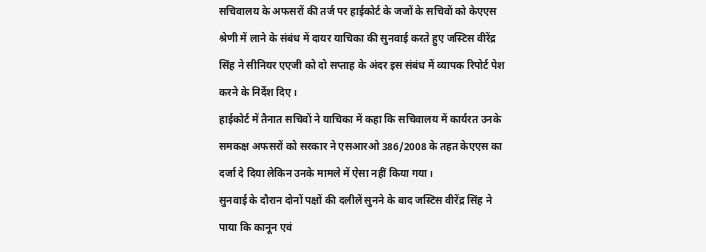सचिवालय के अफसरों की तर्ज पर हाईकोर्ट के जजों के सचिवों को केएएस श्रेणी में लाने के संबंध में दायर याचिका की सुनवाई करते हुए जस्टिस वीरेंद्र सिंह ने सीनियर एएजी को दो सप्ताह के अंदर इस संबंध में व्यापक रिपोर्ट पेश करने के निर्देश दिए।
हाईकोर्ट में तैनात सचिवों ने याचिका में कहा कि सचिवालय में कार्यरत उनके समकक्ष अफसरों को सरकार ने एसआरओ 386/2008 के तहत केएएस का दर्जा दे दिया लेकिन उनके मामले में ऐसा नहीं किया गया।
सुनवाई के दौरान दोनों पक्षों की दलीलें सुनने के बाद जस्टिस वीरेंद्र सिंह ने पाया कि कानून एवं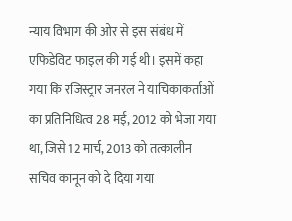न्याय विभाग की ओर से इस संबंध में एफिडेविट फाइल की गई थी। इसमें कहा गया कि रजिस्ट्रार जनरल ने याचिकाकर्ताओं का प्रतिनिधित्व 28 मई, 2012 को भेजा गया था, जिसे 12 मार्च, 2013 को तत्कालीन सचिव कानून को दे दिया गया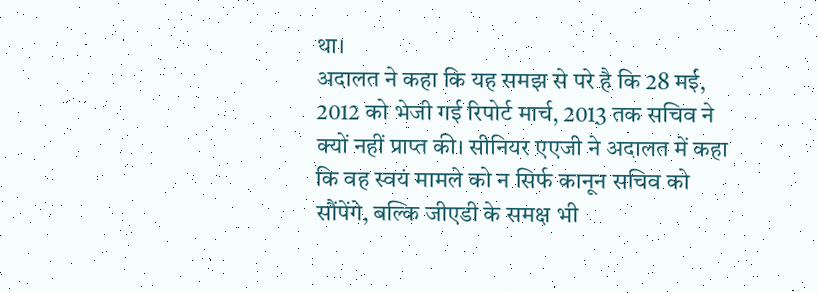था।
अदालत ने कहा कि यह समझ से परे है कि 28 मई, 2012 को भेजी गई रिपोर्ट मार्च, 2013 तक सचिव ने क्यों नहीं प्राप्त की। सीनियर एएजी ने अदालत में कहा कि वह स्वयं मामले को न सिर्फ कानून सचिव को सौंपेंगे, बल्कि जीएडी के समक्ष भी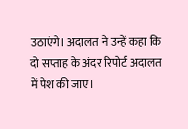उठाएंगे। अदालत ने उन्हें कहा कि दो सप्ताह के अंदर रिपोर्ट अदालत में पेश की जाए।